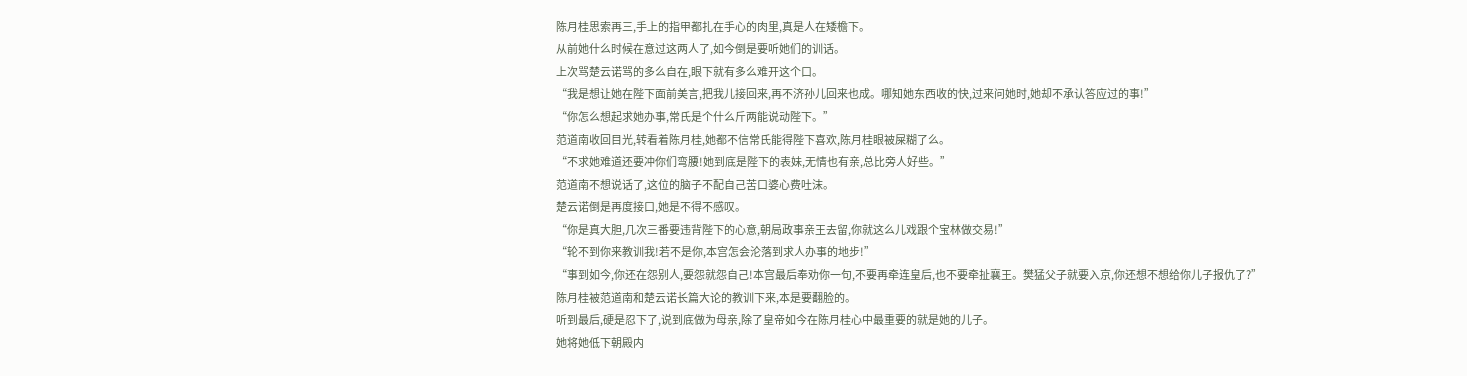陈月桂思索再三,手上的指甲都扎在手心的肉里,真是人在矮檐下。
从前她什么时候在意过这两人了,如今倒是要听她们的训话。
上次骂楚云诺骂的多么自在,眼下就有多么难开这个口。
“我是想让她在陛下面前美言,把我儿接回来,再不济孙儿回来也成。哪知她东西收的快,过来问她时,她却不承认答应过的事!”
“你怎么想起求她办事,常氏是个什么斤两能说动陛下。”
范道南收回目光,转看着陈月桂,她都不信常氏能得陛下喜欢,陈月桂眼被屎糊了么。
“不求她难道还要冲你们弯腰!她到底是陛下的表妹,无情也有亲,总比旁人好些。”
范道南不想说话了,这位的脑子不配自己苦口婆心费吐沫。
楚云诺倒是再度接口,她是不得不感叹。
“你是真大胆,几次三番要违背陛下的心意,朝局政事亲王去留,你就这么儿戏跟个宝林做交易!”
“轮不到你来教训我!若不是你,本宫怎会沦落到求人办事的地步!”
“事到如今,你还在怨别人,要怨就怨自己!本宫最后奉劝你一句,不要再牵连皇后,也不要牵扯襄王。樊猛父子就要入京,你还想不想给你儿子报仇了?”
陈月桂被范道南和楚云诺长篇大论的教训下来,本是要翻脸的。
听到最后,硬是忍下了,说到底做为母亲,除了皇帝如今在陈月桂心中最重要的就是她的儿子。
她将她低下朝殿内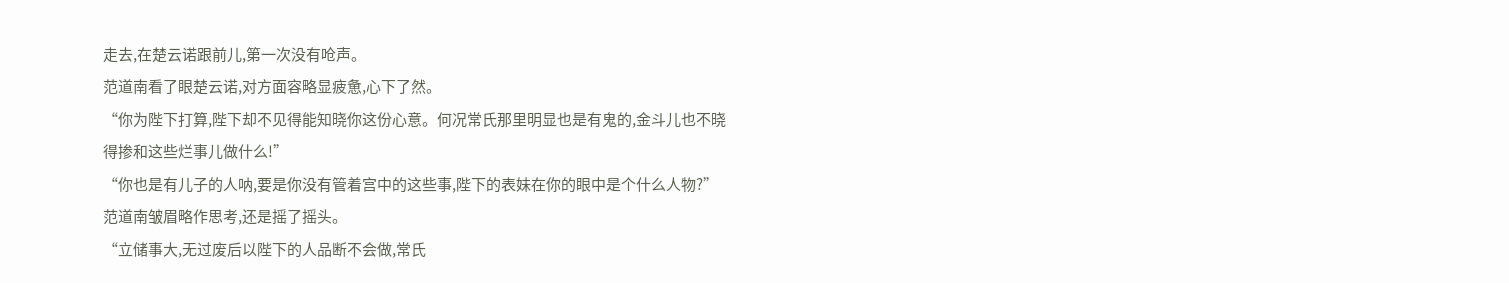走去,在楚云诺跟前儿,第一次没有呛声。
范道南看了眼楚云诺,对方面容略显疲惫,心下了然。
“你为陛下打算,陛下却不见得能知晓你这份心意。何况常氏那里明显也是有鬼的,金斗儿也不晓得掺和这些烂事儿做什么!”
“你也是有儿子的人呐,要是你没有管着宫中的这些事,陛下的表妹在你的眼中是个什么人物?”
范道南皱眉略作思考,还是摇了摇头。
“立储事大,无过废后以陛下的人品断不会做,常氏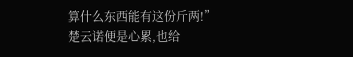算什么东西能有这份斤两!”
楚云诺便是心累,也给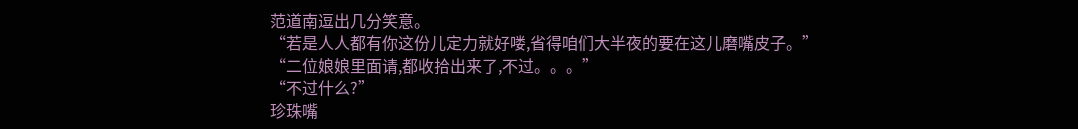范道南逗出几分笑意。
“若是人人都有你这份儿定力就好喽,省得咱们大半夜的要在这儿磨嘴皮子。”
“二位娘娘里面请,都收拾出来了,不过。。。”
“不过什么?”
珍珠嘴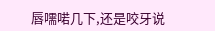唇嚅喏几下,还是咬牙说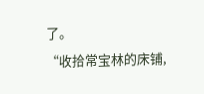了。
“收拾常宝林的床铺,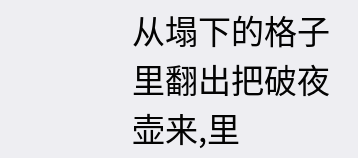从塌下的格子里翻出把破夜壶来,里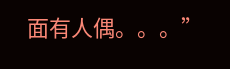面有人偶。。。”